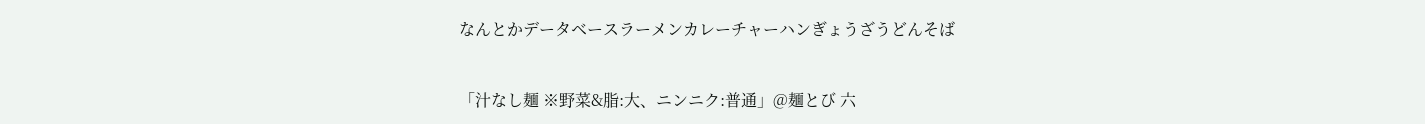なんとかデータベースラーメンカレーチャーハンぎょうざうどんそば


「汁なし麺 ※野菜&脂:大、ニンニク:普通」@麺とび 六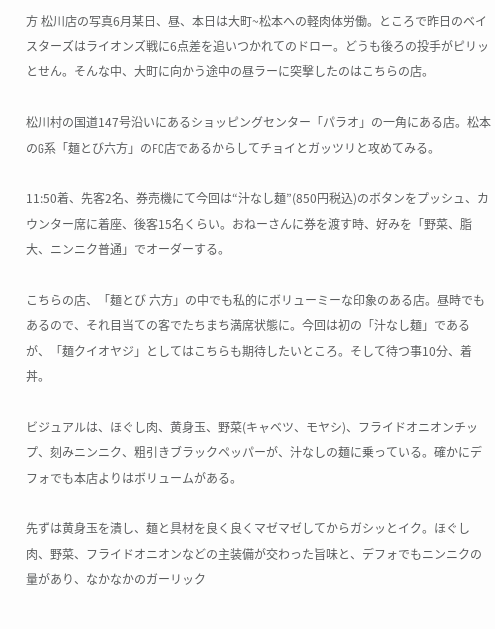方 松川店の写真6月某日、昼、本日は大町~松本への軽肉体労働。ところで昨日のベイスターズはライオンズ戦に6点差を追いつかれてのドロー。どうも後ろの投手がピリッとせん。そんな中、大町に向かう途中の昼ラーに突撃したのはこちらの店。

松川村の国道147号沿いにあるショッピングセンター「パラオ」の一角にある店。松本のG系「麺とび六方」のFC店であるからしてチョイとガッツリと攻めてみる。

11:50着、先客2名、券売機にて今回は“汁なし麺”(850円税込)のボタンをプッシュ、カウンター席に着座、後客15名くらい。おねーさんに券を渡す時、好みを「野菜、脂大、ニンニク普通」でオーダーする。

こちらの店、「麺とび 六方」の中でも私的にボリューミーな印象のある店。昼時でもあるので、それ目当ての客でたちまち満席状態に。今回は初の「汁なし麺」であるが、「麺クイオヤジ」としてはこちらも期待したいところ。そして待つ事10分、着丼。

ビジュアルは、ほぐし肉、黄身玉、野菜(キャベツ、モヤシ)、フライドオニオンチップ、刻みニンニク、粗引きブラックペッパーが、汁なしの麺に乗っている。確かにデフォでも本店よりはボリュームがある。

先ずは黄身玉を潰し、麺と具材を良く良くマゼマゼしてからガシッとイク。ほぐし肉、野菜、フライドオニオンなどの主装備が交わった旨味と、デフォでもニンニクの量があり、なかなかのガーリック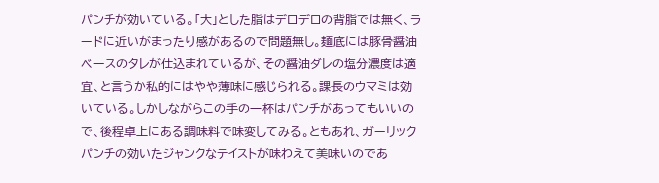パンチが効いている。「大」とした脂はデロデロの背脂では無く、ラードに近いがまったり感があるので問題無し。麺底には豚骨醤油ベースのタレが仕込まれているが、その醤油ダレの塩分濃度は適宜、と言うか私的にはやや薄味に感じられる。課長のウマミは効いている。しかしながらこの手の一杯はパンチがあってもいいので、後程卓上にある調味料で味変してみる。ともあれ、ガーリックパンチの効いたジャンクなテイストが味わえて美味いのであ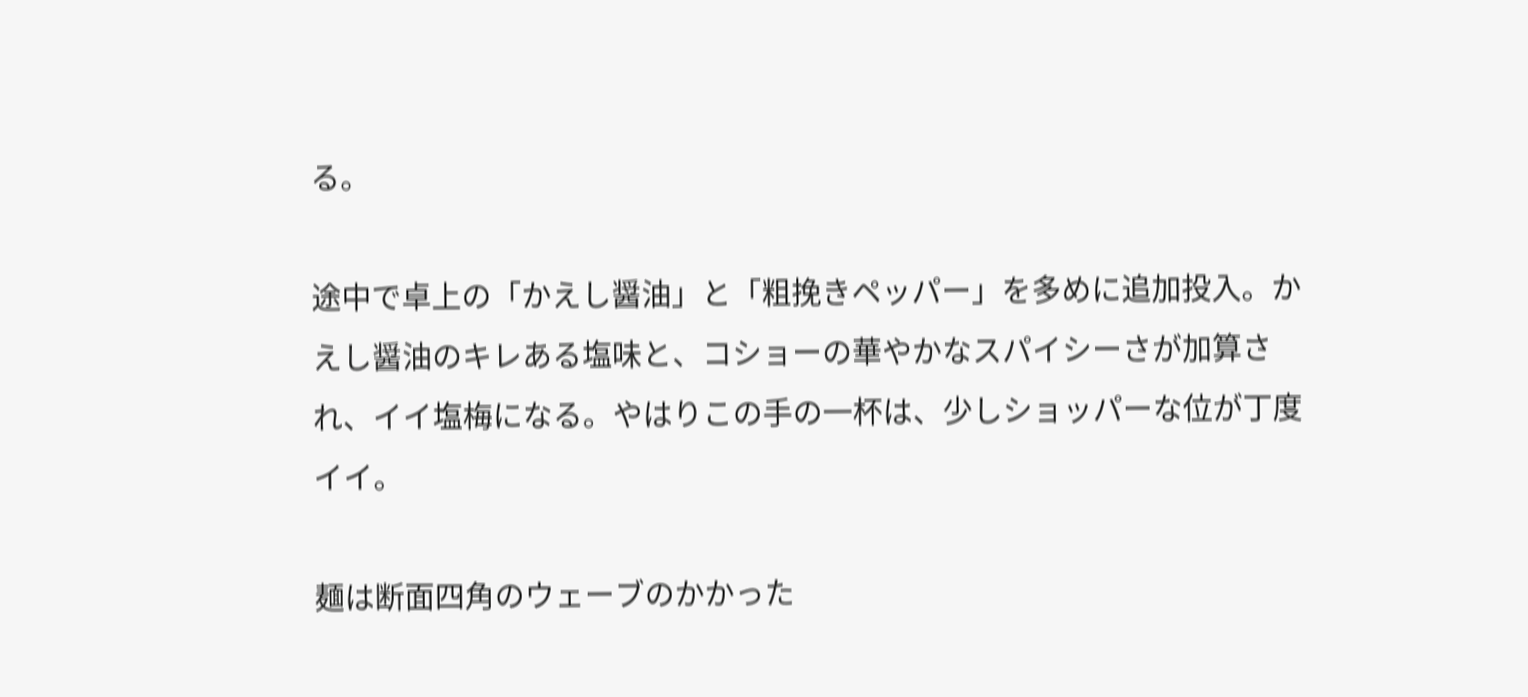る。

途中で卓上の「かえし醤油」と「粗挽きペッパー」を多めに追加投入。かえし醤油のキレある塩味と、コショーの華やかなスパイシーさが加算され、イイ塩梅になる。やはりこの手の一杯は、少しショッパーな位が丁度イイ。

麺は断面四角のウェーブのかかった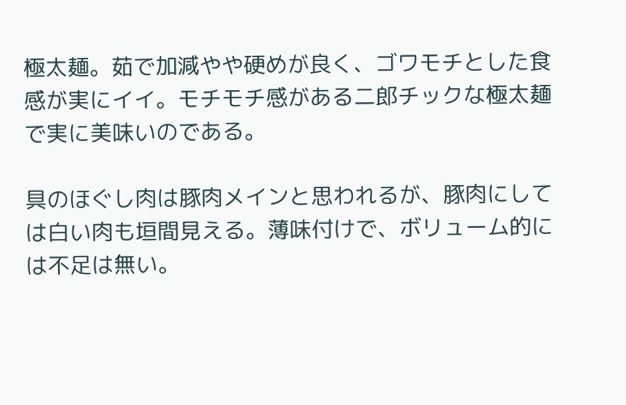極太麺。茹で加減やや硬めが良く、ゴワモチとした食感が実にイイ。モチモチ感がある二郎チックな極太麺で実に美味いのである。

具のほぐし肉は豚肉メインと思われるが、豚肉にしては白い肉も垣間見える。薄味付けで、ボリューム的には不足は無い。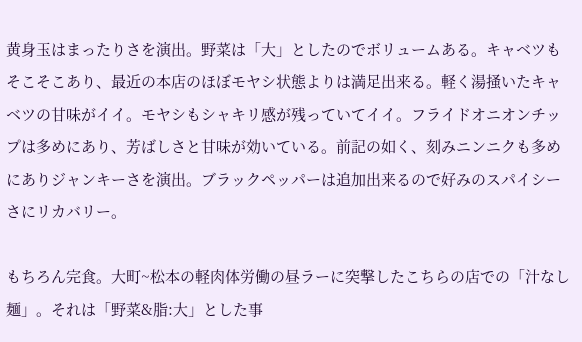黄身玉はまったりさを演出。野菜は「大」としたのでボリュームある。キャベツもそこそこあり、最近の本店のほぼモヤシ状態よりは満足出来る。軽く湯掻いたキャベツの甘味がイイ。モヤシもシャキリ感が残っていてイイ。フライドオニオンチップは多めにあり、芳ばしさと甘味が効いている。前記の如く、刻みニンニクも多めにありジャンキーさを演出。ブラックペッパーは追加出来るので好みのスパイシーさにリカバリー。

もちろん完食。大町~松本の軽肉体労働の昼ラーに突撃したこちらの店での「汁なし麺」。それは「野菜&脂:大」とした事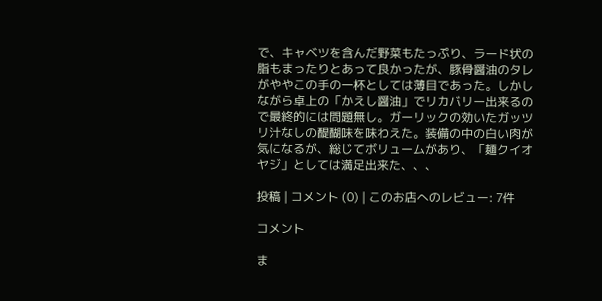で、キャベツを含んだ野菜もたっぷり、ラード状の脂もまったりとあって良かったが、豚骨醤油のタレがややこの手の一杯としては薄目であった。しかしながら卓上の「かえし醤油」でリカバリー出来るので最終的には問題無し。ガーリックの効いたガッツリ汁なしの醍醐味を味わえた。装備の中の白い肉が気になるが、総じてボリュームがあり、「麺クイオヤジ」としては満足出来た、、、

投稿 | コメント (0) | このお店へのレビュー: 7件

コメント

ま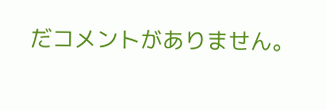だコメントがありません。